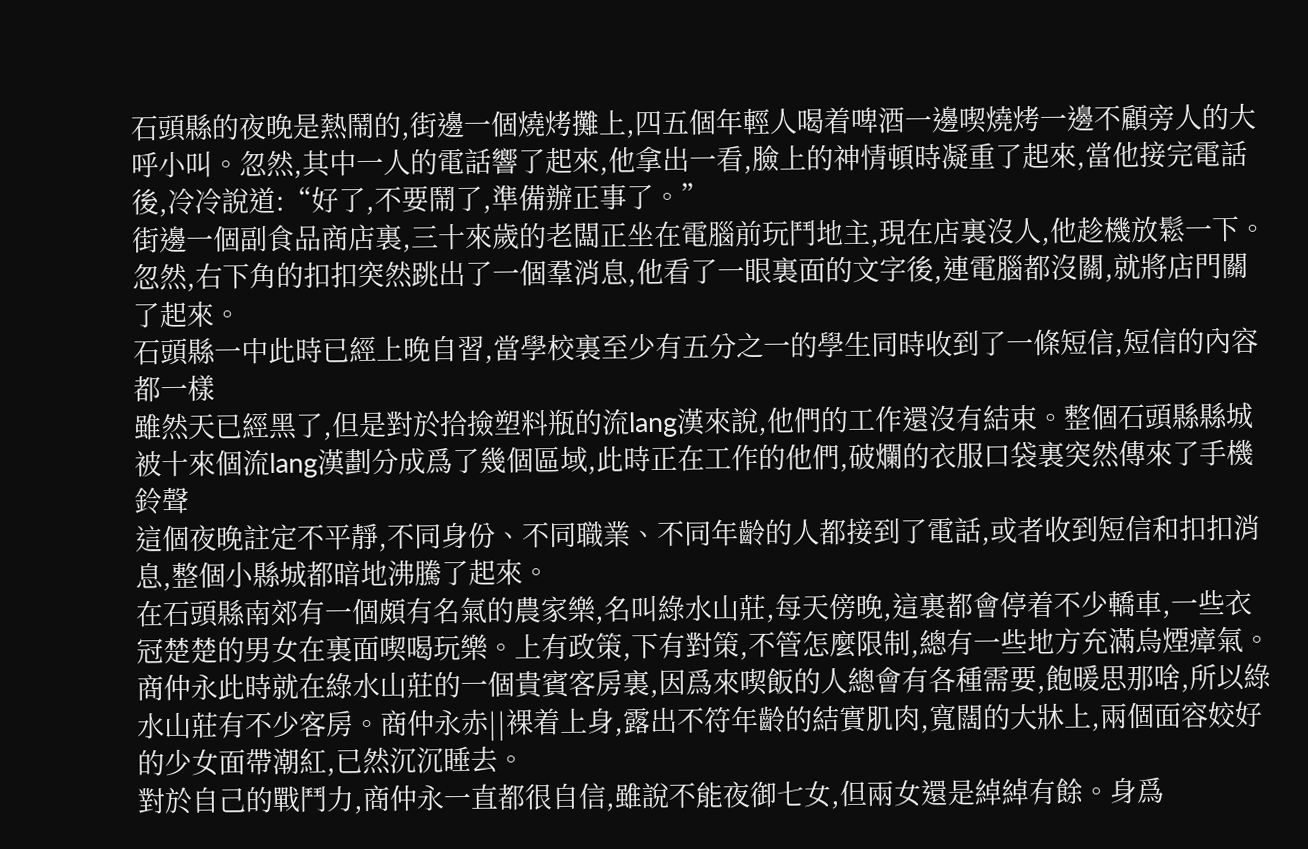石頭縣的夜晚是熱鬧的,街邊一個燒烤攤上,四五個年輕人喝着啤酒一邊喫燒烤一邊不顧旁人的大呼小叫。忽然,其中一人的電話響了起來,他拿出一看,臉上的神情頓時凝重了起來,當他接完電話後,冷冷說道:“好了,不要鬧了,準備辦正事了。”
街邊一個副食品商店裏,三十來歲的老闆正坐在電腦前玩鬥地主,現在店裏沒人,他趁機放鬆一下。忽然,右下角的扣扣突然跳出了一個羣消息,他看了一眼裏面的文字後,連電腦都沒關,就將店門關了起來。
石頭縣一中此時已經上晚自習,當學校裏至少有五分之一的學生同時收到了一條短信,短信的內容都一樣
雖然天已經黑了,但是對於拾撿塑料瓶的流lang漢來說,他們的工作還沒有結束。整個石頭縣縣城被十來個流lang漢劃分成爲了幾個區域,此時正在工作的他們,破爛的衣服口袋裏突然傳來了手機鈴聲
這個夜晚註定不平靜,不同身份、不同職業、不同年齡的人都接到了電話,或者收到短信和扣扣消息,整個小縣城都暗地沸騰了起來。
在石頭縣南郊有一個頗有名氣的農家樂,名叫綠水山莊,每天傍晚,這裏都會停着不少轎車,一些衣冠楚楚的男女在裏面喫喝玩樂。上有政策,下有對策,不管怎麼限制,總有一些地方充滿烏煙瘴氣。
商仲永此時就在綠水山莊的一個貴賓客房裏,因爲來喫飯的人總會有各種需要,飽暖思那啥,所以綠水山莊有不少客房。商仲永赤||裸着上身,露出不符年齡的結實肌肉,寬闊的大牀上,兩個面容姣好的少女面帶潮紅,已然沉沉睡去。
對於自己的戰鬥力,商仲永一直都很自信,雖說不能夜御七女,但兩女還是綽綽有餘。身爲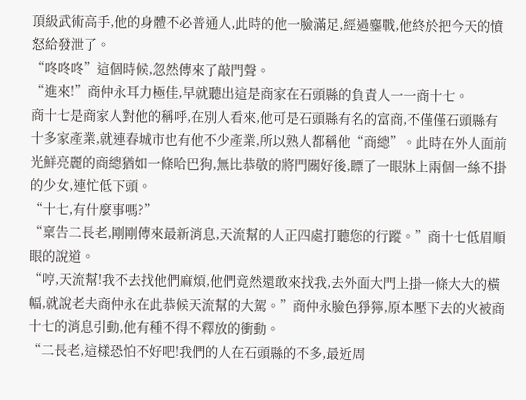頂級武術高手,他的身體不必普通人,此時的他一臉滿足,經過鏖戰,他終於把今天的憤怒給發泄了。
“咚咚咚”這個時候,忽然傳來了敲門聲。
“進來!”商仲永耳力極佳,早就聽出這是商家在石頭縣的負責人一一商十七。
商十七是商家人對他的稱呼,在別人看來,他可是石頭縣有名的富商,不僅僅石頭縣有十多家產業,就連春城市也有他不少產業,所以熟人都稱他“商總”。此時在外人面前光鮮亮麗的商總猶如一條哈巴狗,無比恭敬的將門關好後,瞟了一眼牀上兩個一絲不掛的少女,連忙低下頭。
“十七,有什麼事嗎?”
“稟告二長老,剛剛傳來最新消息,天流幫的人正四處打聽您的行蹤。”商十七低眉順眼的說道。
“哼,天流幫!我不去找他們麻煩,他們竟然還敢來找我,去外面大門上掛一條大大的橫幅,就說老夫商仲永在此恭候天流幫的大駕。”商仲永臉色猙獰,原本壓下去的火被商十七的消息引動,他有種不得不釋放的衝動。
“二長老,這樣恐怕不好吧!我們的人在石頭縣的不多,最近周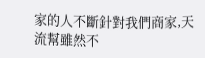家的人不斷針對我們商家,天流幫雖然不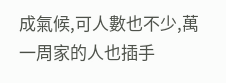成氣候,可人數也不少,萬一周家的人也插手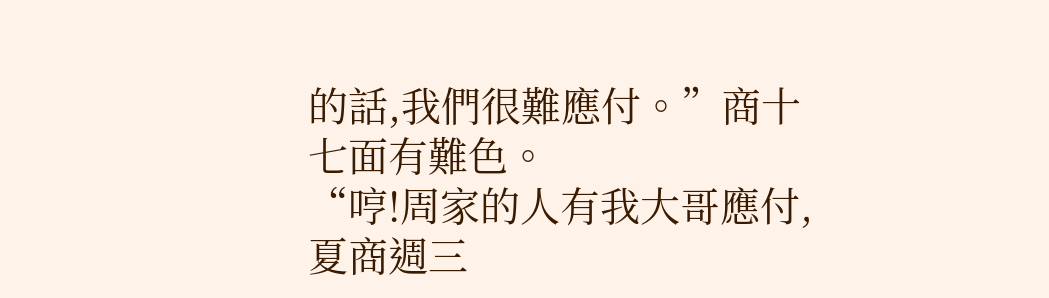的話,我們很難應付。”商十七面有難色。
“哼!周家的人有我大哥應付,夏商週三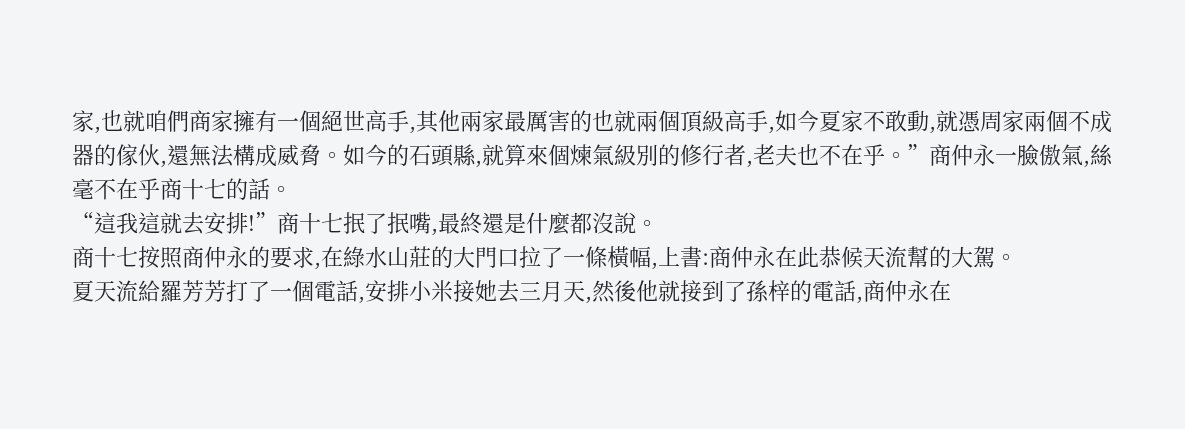家,也就咱們商家擁有一個絕世高手,其他兩家最厲害的也就兩個頂級高手,如今夏家不敢動,就憑周家兩個不成器的傢伙,還無法構成威脅。如今的石頭縣,就算來個煉氣級別的修行者,老夫也不在乎。”商仲永一臉傲氣,絲毫不在乎商十七的話。
“這我這就去安排!”商十七抿了抿嘴,最終還是什麼都沒說。
商十七按照商仲永的要求,在綠水山莊的大門口拉了一條橫幅,上書:商仲永在此恭候天流幫的大駕。
夏天流給羅芳芳打了一個電話,安排小米接她去三月天,然後他就接到了孫梓的電話,商仲永在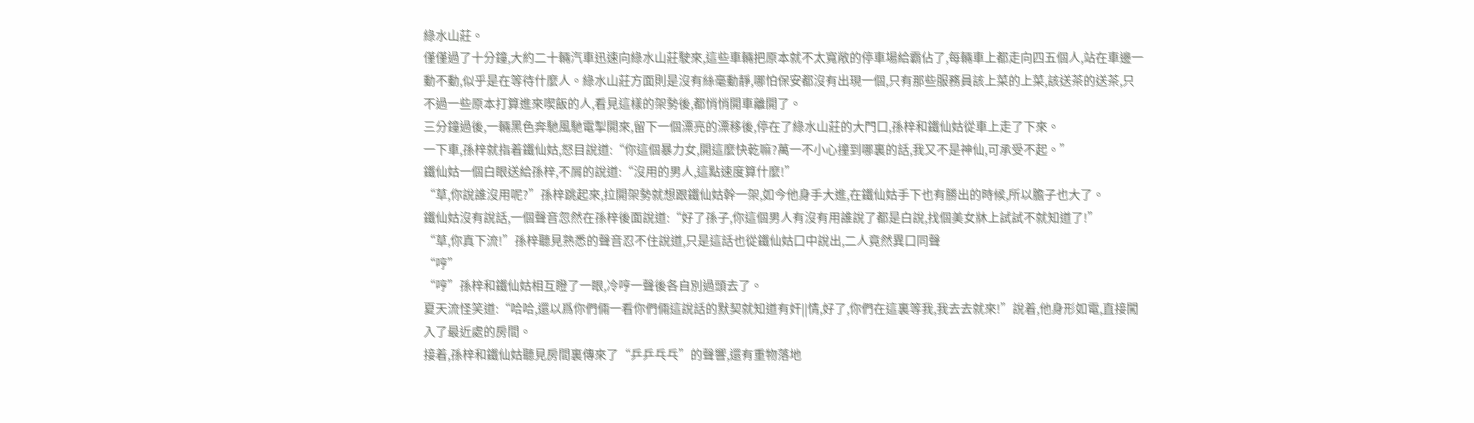綠水山莊。
僅僅過了十分鐘,大約二十輛汽車迅速向綠水山莊駛來,這些車輛把原本就不太寬敞的停車場給霸佔了,每輛車上都走向四五個人,站在車邊一動不動,似乎是在等待什麼人。綠水山莊方面則是沒有絲毫動靜,哪怕保安都沒有出現一個,只有那些服務員該上菜的上菜,該送茶的送茶,只不過一些原本打算進來喫飯的人,看見這樣的架勢後,都悄悄開車離開了。
三分鐘過後,一輛黑色奔馳風馳電掣開來,留下一個漂亮的漂移後,停在了綠水山莊的大門口,孫梓和鐵仙姑從車上走了下來。
一下車,孫梓就指着鐵仙姑,怒目說道:“你這個暴力女,開這麼快乾嘛?萬一不小心撞到哪裏的話,我又不是神仙,可承受不起。”
鐵仙姑一個白眼送給孫梓,不屑的說道:“沒用的男人,這點速度算什麼!”
“草,你說誰沒用呢?”孫梓跳起來,拉開架勢就想跟鐵仙姑幹一架,如今他身手大進,在鐵仙姑手下也有勝出的時候,所以膽子也大了。
鐵仙姑沒有說話,一個聲音忽然在孫梓後面說道:“好了孫子,你這個男人有沒有用誰說了都是白說,找個美女牀上試試不就知道了!”
“草,你真下流!”孫梓聽見熟悉的聲音忍不住說道,只是這話也從鐵仙姑口中說出,二人竟然異口同聲
“哼”
“哼”孫梓和鐵仙姑相互瞪了一眼,冷哼一聲後各自別過頭去了。
夏天流怪笑道:“哈哈,還以爲你們倆一看你們倆這說話的默契就知道有奸||情,好了,你們在這裏等我,我去去就來!”說着,他身形如電,直接闖入了最近處的房間。
接着,孫梓和鐵仙姑聽見房間裏傳來了“乒乒乓乓”的聲響,還有重物落地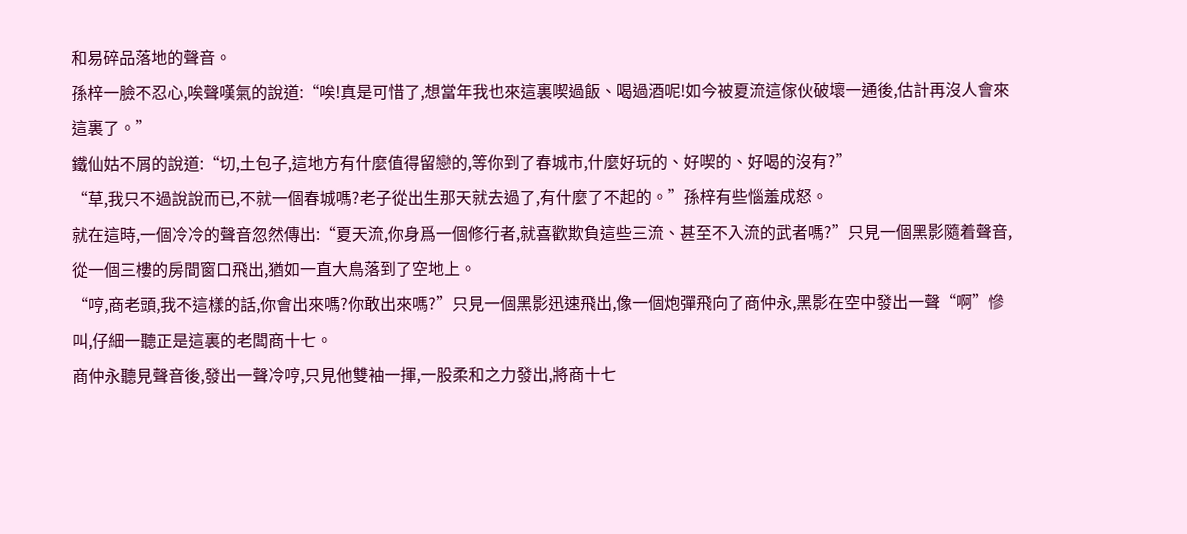和易碎品落地的聲音。
孫梓一臉不忍心,唉聲嘆氣的說道:“唉!真是可惜了,想當年我也來這裏喫過飯、喝過酒呢!如今被夏流這傢伙破壞一通後,估計再沒人會來這裏了。”
鐵仙姑不屑的說道:“切,土包子,這地方有什麼值得留戀的,等你到了春城市,什麼好玩的、好喫的、好喝的沒有?”
“草,我只不過說說而已,不就一個春城嗎?老子從出生那天就去過了,有什麼了不起的。”孫梓有些惱羞成怒。
就在這時,一個冷冷的聲音忽然傳出:“夏天流,你身爲一個修行者,就喜歡欺負這些三流、甚至不入流的武者嗎?”只見一個黑影隨着聲音,從一個三樓的房間窗口飛出,猶如一直大鳥落到了空地上。
“哼,商老頭,我不這樣的話,你會出來嗎?你敢出來嗎?”只見一個黑影迅速飛出,像一個炮彈飛向了商仲永,黑影在空中發出一聲“啊”慘叫,仔細一聽正是這裏的老闆商十七。
商仲永聽見聲音後,發出一聲冷哼,只見他雙袖一揮,一股柔和之力發出,將商十七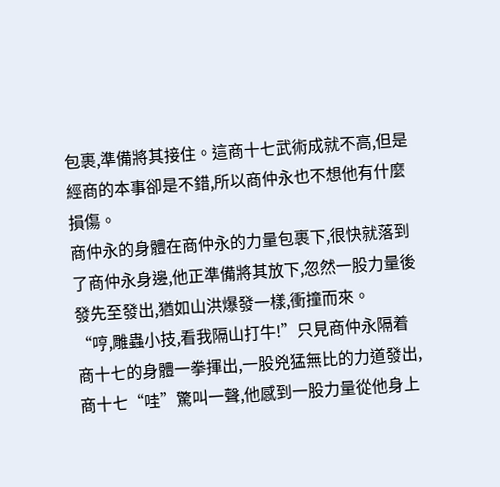包裹,準備將其接住。這商十七武術成就不高,但是經商的本事卻是不錯,所以商仲永也不想他有什麼損傷。
商仲永的身體在商仲永的力量包裹下,很快就落到了商仲永身邊,他正準備將其放下,忽然一股力量後發先至發出,猶如山洪爆發一樣,衝撞而來。
“哼,雕蟲小技,看我隔山打牛!”只見商仲永隔着商十七的身體一拳揮出,一股兇猛無比的力道發出,商十七“哇”驚叫一聲,他感到一股力量從他身上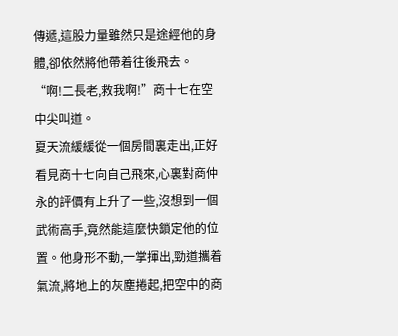傳遞,這股力量雖然只是途經他的身體,卻依然將他帶着往後飛去。
“啊!二長老,救我啊!”商十七在空中尖叫道。
夏天流緩緩從一個房間裏走出,正好看見商十七向自己飛來,心裏對商仲永的評價有上升了一些,沒想到一個武術高手,竟然能這麼快鎖定他的位置。他身形不動,一掌揮出,勁道攜着氣流,將地上的灰塵捲起,把空中的商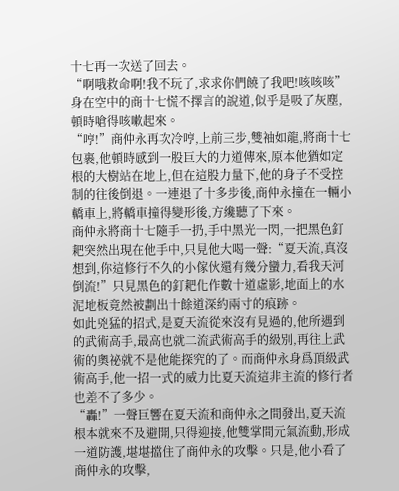十七再一次送了回去。
“啊哦救命啊!我不玩了,求求你們饒了我吧!咳咳咳”身在空中的商十七慌不擇言的說道,似乎是吸了灰塵,頓時嗆得咳嗽起來。
“哼!”商仲永再次冷哼,上前三步,雙袖如龍,將商十七包裹,他頓時感到一股巨大的力道傳來,原本他猶如定根的大樹站在地上,但在這股力量下,他的身子不受控制的往後倒退。一連退了十多步後,商仲永撞在一輛小轎車上,將轎車撞得變形後,方纔聽了下來。
商仲永將商十七隨手一扔,手中黑光一閃,一把黑色釘耙突然出現在他手中,只見他大喝一聲:“夏天流,真沒想到,你這修行不久的小傢伙還有幾分蠻力,看我天河倒流!”只見黑色的釘耙化作數十道虛影,地面上的水泥地板竟然被劃出十餘道深約兩寸的痕跡。
如此兇猛的招式,是夏天流從來沒有見過的,他所遇到的武術高手,最高也就二流武術高手的級別,再往上武術的奧祕就不是他能探究的了。而商仲永身爲頂級武術高手,他一招一式的威力比夏天流這非主流的修行者也差不了多少。
“轟!”一聲巨響在夏天流和商仲永之間發出,夏天流根本就來不及避開,只得迎接,他雙掌間元氣流動,形成一道防護,堪堪擋住了商仲永的攻擊。只是,他小看了商仲永的攻擊,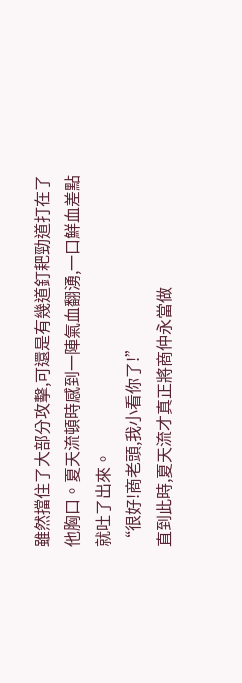雖然擋住了大部分攻擊,可還是有幾道釘耙勁道打在了他胸口。夏天流頓時感到一陣氣血翻湧,一口鮮血差點就吐了出來。
“很好!商老頭,我小看你了!”
直到此時,夏天流才真正將商仲永當做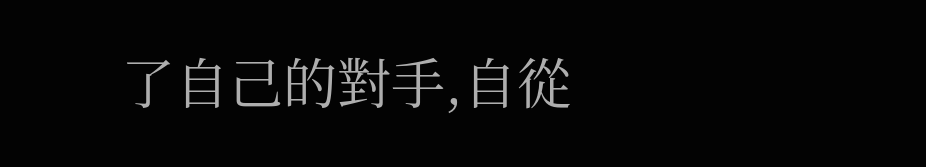了自己的對手,自從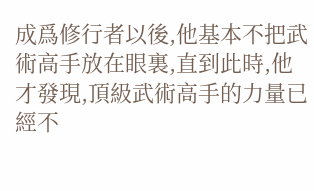成爲修行者以後,他基本不把武術高手放在眼裏,直到此時,他才發現,頂級武術高手的力量已經不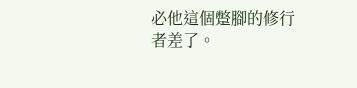必他這個蹩腳的修行者差了。